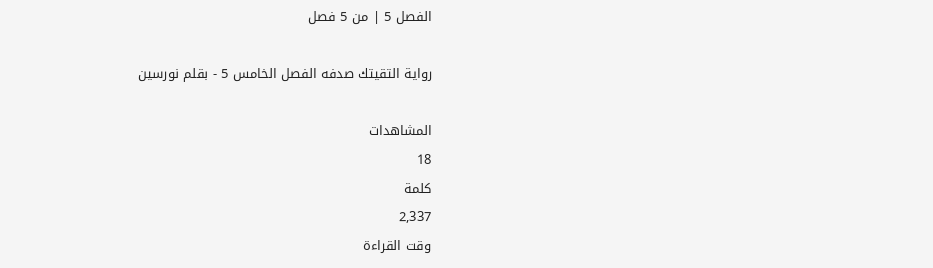الفصل 5 | من 5 فصل

رواية التقيتك صدفه الفصل الخامس 5 - بقلم نورسين

المشاهدات
18
كلمة
2,337
وقت القراءة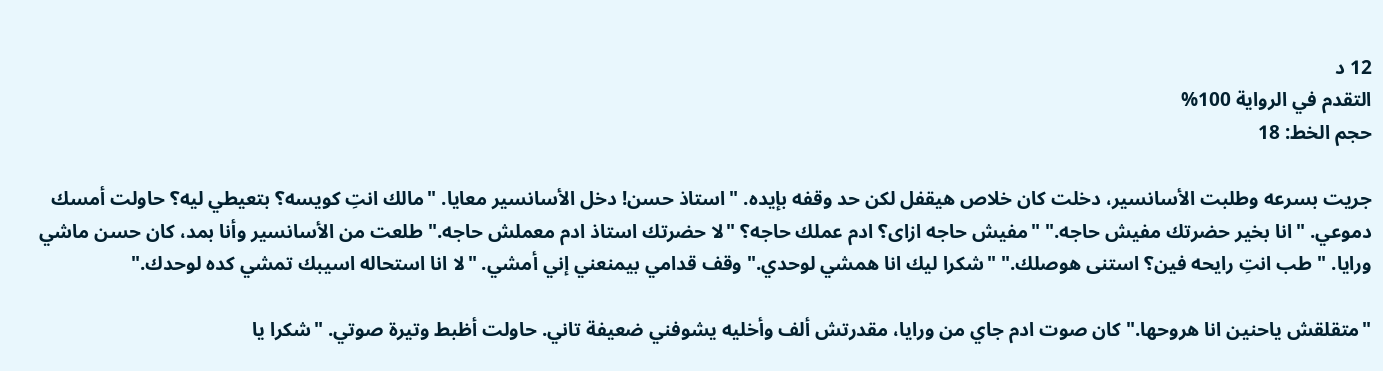12 د
التقدم في الرواية 100%
حجم الخط: 18

جريت بسرعه وطلبت الأسانسير، دخلت كان خلاص هيقفل لكن حد وقفه بإيده. "استاذ حسن! دخل الأسانسير معايا. "مالك انتِ كويسه؟ بتعيطي ليه؟ حاولت أمسك دموعي. "انا بخير حضرتك مفيش حاجه." "مفيش حاجه ازاى؟ ادم عملك حاجه؟ "لا حضرتك استاذ ادم معملش حاجه." طلعت من الأسانسير وأنا بمد، كان حسن ماشي ورايا. "طب انتِ رايحه فين؟ استنى هوصلك." "شكرا ليك انا همشي لوحدي." وقف قدامي بيمنعني إني أمشي. "لا انا استحاله اسيبك تمشي كده لوحدك."

"متقلقش ياحنين انا هروحها." كان صوت ادم جاي من ورايا، مقدرتش ألف وأخليه يشوفني ضعيفة تاني. حاولت أظبط وتيرة صوتي. "شكرا يا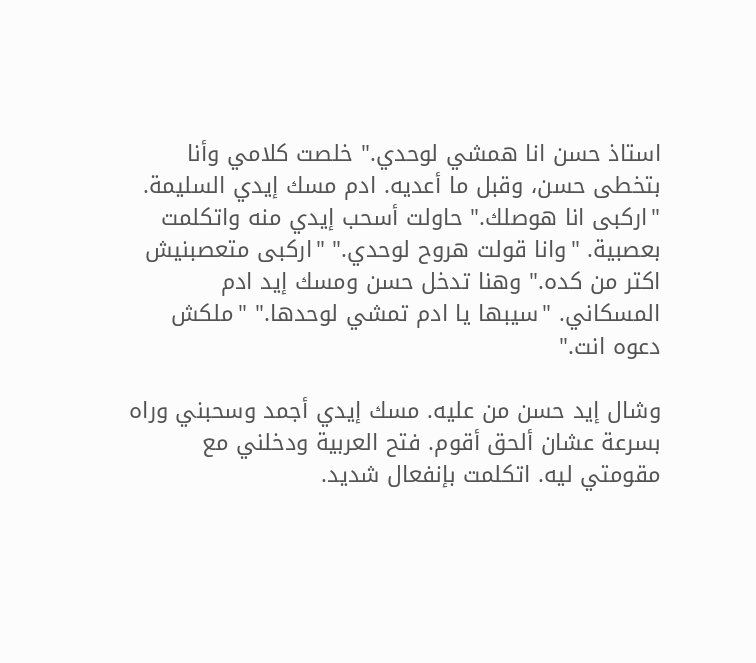استاذ حسن انا همشي لوحدي." خلصت كلامي وأنا بتخطى حسن، وقبل ما أعديه. ادم مسك إيدي السليمة. "اركبى انا هوصلك." حاولت أسحب إيدي منه واتكلمت بعصبية. "وانا قولت هروح لوحدي." "اركبى متعصبنيش اكتر من كده." وهنا تدخل حسن ومسك إيد ادم المسكاني. "سيبها يا ادم تمشي لوحدها." "ملكش دعوه انت."

وشال إيد حسن من عليه. مسك إيدي أجمد وسحبني وراه بسرعة عشان ألحق أقوم. فتح العربية ودخلني مع مقومتي ليه. اتكلمت بإنفعال شديد.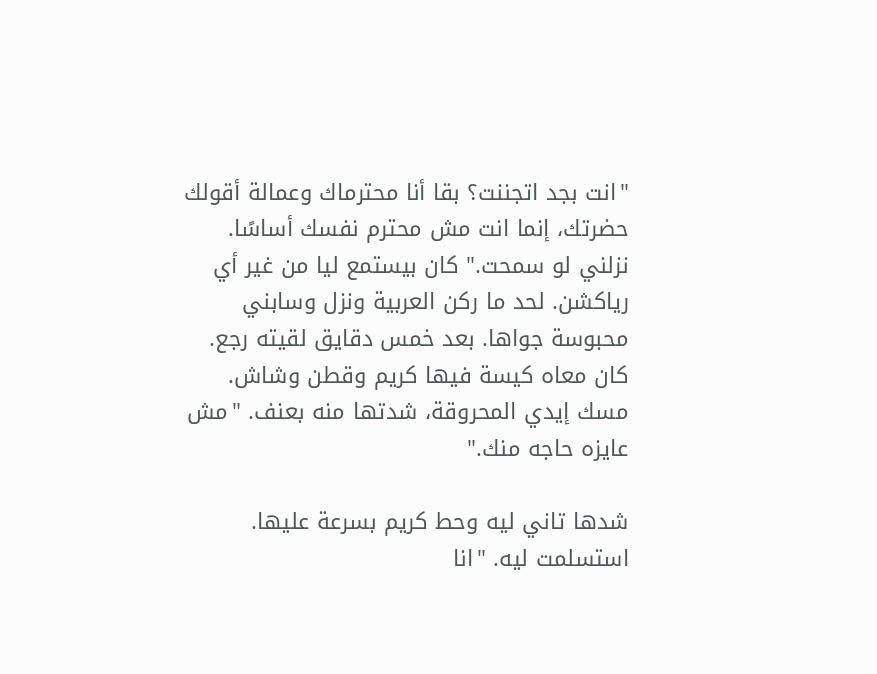"انت بجد اتجننت؟ بقا أنا محترماك وعمالة أقولك حضرتك، إنما انت مش محترم نفسك أساسًا. نزلني لو سمحت." كان بيستمع ليا من غير أي رياكشن. لحد ما ركن العربية ونزل وسابني محبوسة جواها. بعد خمس دقايق لقيته رجع. كان معاه كيسة فيها كريم وقطن وشاش. مسك إيدي المحروقة، شدتها منه بعنف. "مش عايزه حاجه منك."

شدها تاني ليه وحط كريم بسرعة عليها. استسلمت ليه. "انا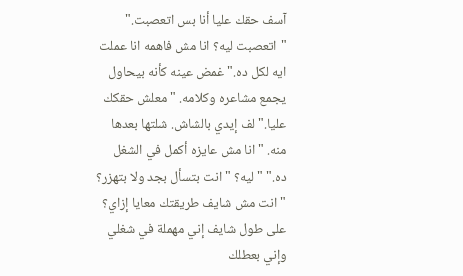آسف حقك عليا أنا بس اتعصبت." "اتعصبت ليه؟ انا مش فاهمه انا عملت ايه لكل ده." غمض عينه كأنه بيحاول يجمع مشاعره وكلامه. "معلش حقكك عليا." لف إيدي بالشاش. شلتها بعدها منه. "انا مش عايزه أكمل في الشغل ده." "ليه؟ "انت بتسأل بجد ولا بتهزر؟ "انت مش شايف طريقتك معايا إزاي؟ على طول شايف إني مهملة في شغلي وإني بعطلك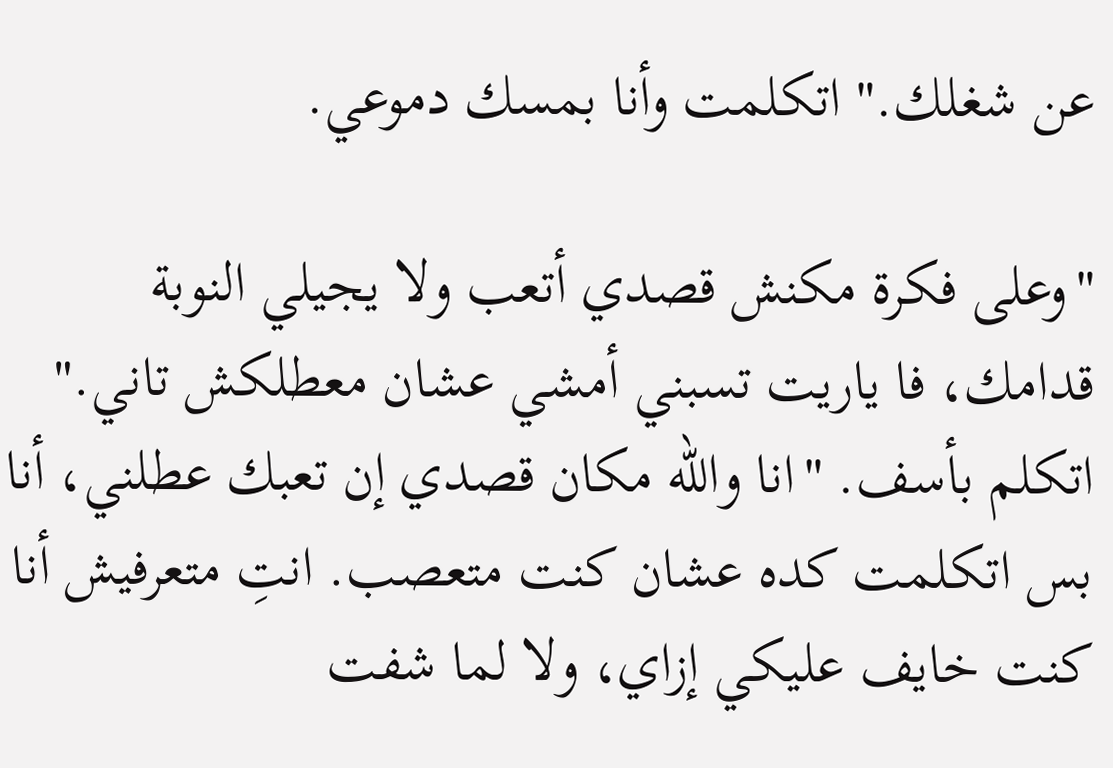عن شغلك." اتكلمت وأنا بمسك دموعي.

"وعلى فكرة مكنش قصدي أتعب ولا يجيلي النوبة قدامك، فا ياريت تسبني أمشي عشان معطلكش تاني." اتكلم بأسف. "انا والله مكان قصدي إن تعبك عطلني، أنا بس اتكلمت كده عشان كنت متعصب. انتِ متعرفيش أنا كنت خايف عليكي إزاي، ولا لما شفت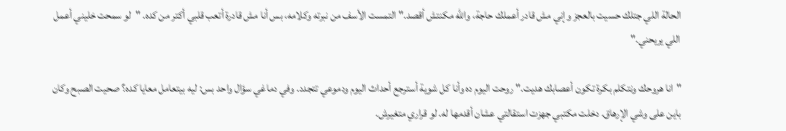الحالة اللي جتلك حسيت بالعجز وإني مش قادر أعملك حاجة، والله مكنتش أقصد." التمست الأسف من نبرته وكلامه، بس أنا مش قادرة أتعب قلبي أكتر من كده. "لو سمحت خليني أعمل اللي يريحني."

"انا هروحك ونتكلم بكرة تكون أعصابك هديت." روحت اليوم ده وأنا كل شوية أسترجع أحداث اليوم ودموعي تتجدد. وفي دماغي سؤال واحد بس: ليه بيتعامل معايا كده؟ صحيت الصبح وكان باين على وشي الإرهاق. دخلت مكتبي جهزت استقالتي عشان أقدمها له. لو قراري متغيرش.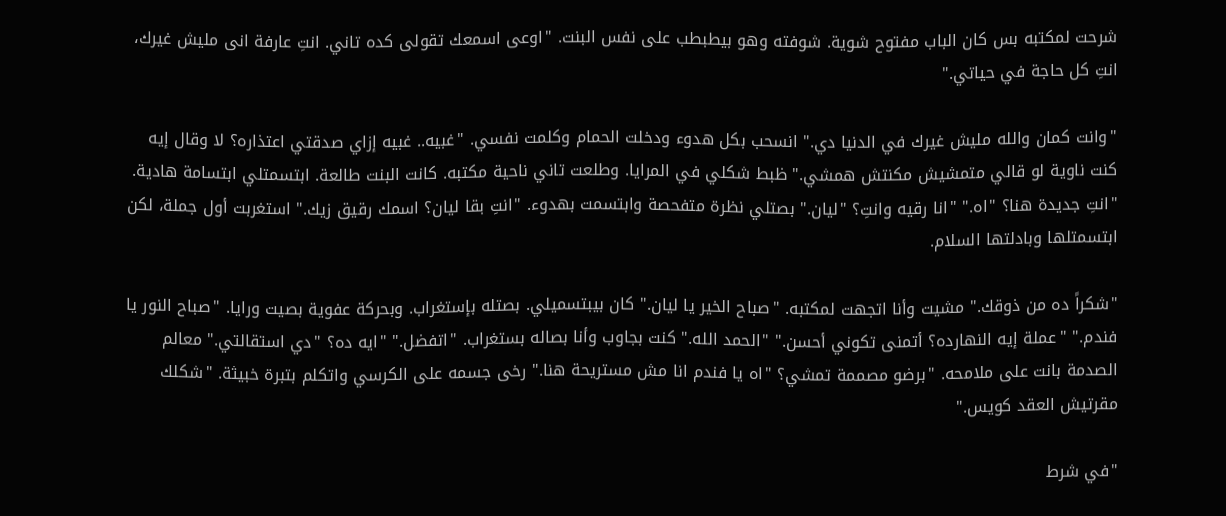شرحت لمكتبه بس كان الباب مفتوح شوية. شوفته وهو بيطبطب على نفس البنت. "اوعى اسمعك تقولى كده تاني. انتِ عارفة انى مليش غيرك، انتِ كل حاجة في حياتي."

"وانت كمان والله مليش غيرك في الدنيا دي." انسحب بكل هدوء ودخلت الحمام وكلمت نفسي. "غبيه.. غبيه إزاي صدقتي اعتذاره؟ لا وقال إيه كنت ناوية لو قالي متمشيش مكنتش همشي." ظبط شكلي في المرايا. وطلعت تاني ناحية مكتبه. كانت البنت طالعة. ابتسمتلي ابتسامة هادية. "انتِ جديدة هنا؟ "اه." "انا رقيه وانتِ؟ "ليان." بصتلي نظرة متفحصة وابتسمت بهدوء. "انتِ بقا ليان؟ اسمك رقيق زيك." استغربت أول جملة، لكن ابتسمتلها وبادلتها السلام.

"شكراً ده من ذوقك." مشيت وأنا اتجهت لمكتبه. "صباح الخير يا ليان." كان بيبتسميلي. بصتله بإستغراب. وبحركة عفوية بصيت ورايا. "صباح النور يا فندم." "عملة إيه النهارده؟ أتمنى تكوني أحسن." "الحمد الله." كنت بجاوب وأنا بصاله بستغراب. "اتفضل." "ايه ده؟ "دي استقالتي." معالم الصدمة بانت على ملامحه. "برضو مصممة تمشي؟ "اه يا فندم انا مش مستريحة هنا." رخى جسمه على الكرسي واتكلم بتبرة خبيثة. "شكلك مقرتيش العقد كويس."

"في شرط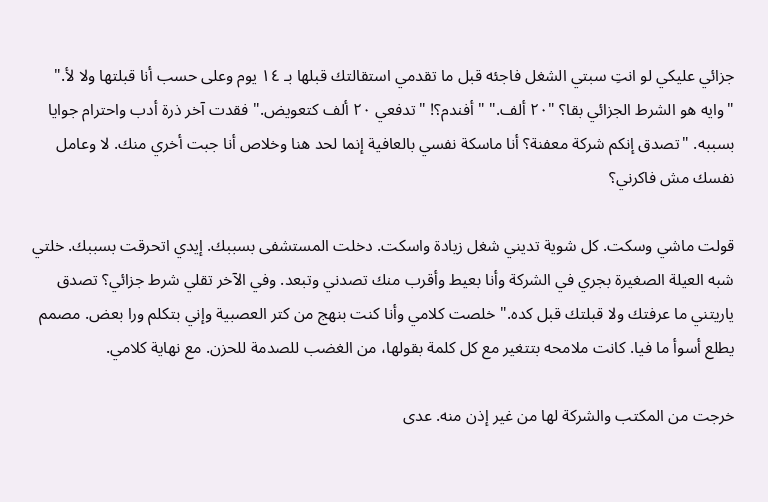جزائي عليكي لو انتِ سبتي الشغل فاجئه قبل ما تقدمي استقالتك قبلها بـ ١٤ يوم وعلى حسب أنا قبلتها ولا لأ." "وايه هو الشرط الجزائي بقا؟ "٢٠ ألف." "أفندم؟! "تدفعي ٢٠ ألف كتعويض." فقدت آخر ذرة أدب واحترام جوايا بسببه. "تصدق إنكم شركة معفنة؟ أنا ماسكة نفسي بالعافية إنما لحد هنا وخلاص أنا جبت أخري منك. لا وعامل نفسك مش فاكرني؟

قولت ماشي وسكت. كل شوية تديني شغل زيادة واسكت. دخلت المستشفى بسببك. إيدي اتحرقت بسببك. خلتي شبه العيلة الصغيرة بجري في الشركة وأنا بعيط وأقرب منك تصدني وتبعد. وفي الآخر تقلي شرط جزائي؟ تصدق ياريتني ما عرفتك ولا قبلتك قبل كده." خلصت كلامي وأنا كنت بنهج من كتر العصبية وإني بتكلم ورا بعض. مصمم يطلع أسوأ ما فيا. كانت ملامحه بتتغير مع كل كلمة بقولها، من الغضب للصدمة للحزن. مع نهاية كلامي.

خرجت من المكتب والشركة لها من غير إذن منه. عدى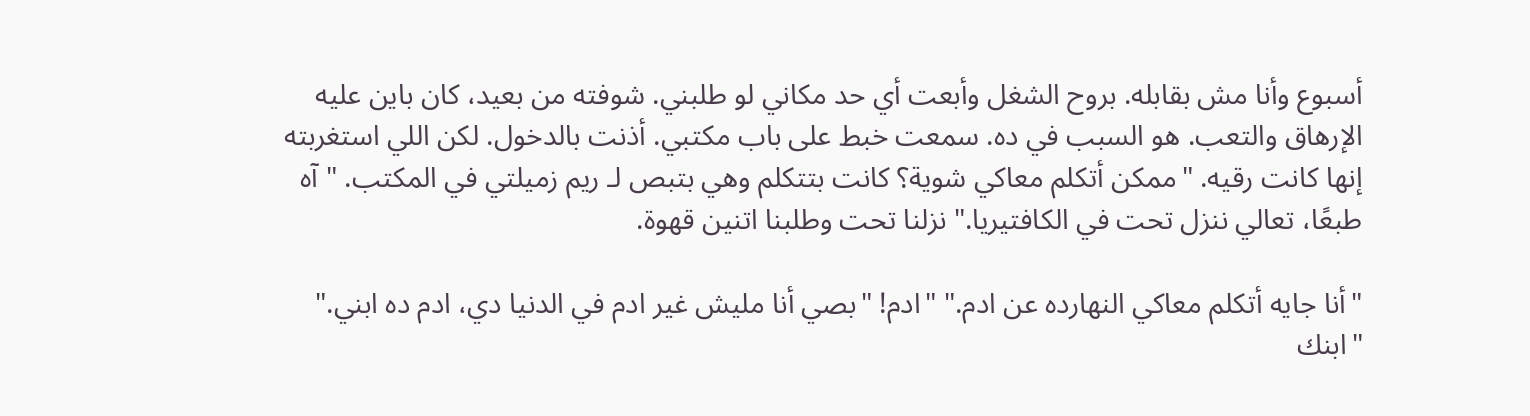أسبوع وأنا مش بقابله. بروح الشغل وأبعت أي حد مكاني لو طلبني. شوفته من بعيد، كان باين عليه الإرهاق والتعب. هو السبب في ده. سمعت خبط على باب مكتبي. أذنت بالدخول. لكن اللي استغربته إنها كانت رقيه. "ممكن أتكلم معاكي شوية؟ كانت بتتكلم وهي بتبص لـ ريم زميلتي في المكتب. "آه طبعًا، تعالي ننزل تحت في الكافتيريا." نزلنا تحت وطلبنا اتنين قهوة.

"أنا جايه أتكلم معاكي النهارده عن ادم." "ادم! "بصي أنا مليش غير ادم في الدنيا دي، ادم ده ابني." "ابنك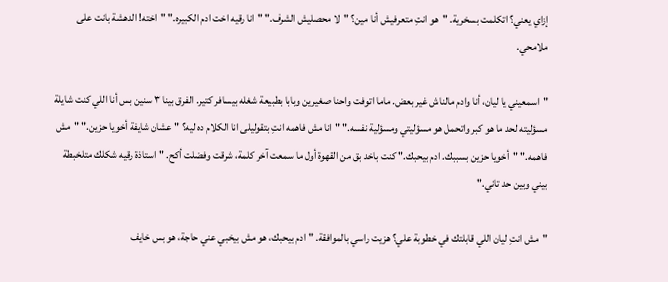إزاي يعني؟ اتكلمت بسخرية. "هو انتِ متعرفيش أنا مين؟ "لا محصليش الشرف." "انا رقيه اخت ادم الكبيره." "اخته! الدهشة بانت على ملامحي.

"اسمعيني يا ليان، أنا وادم مالناش غير بعض. ماما اتوفت واحنا صغيرين وبابا بطبيعة شغله بيسافر كتير. الفرق بينا ٣ سنين بس أنا اللي كنت شايلة مسؤليته لحد ما هو كبر واتحمل هو مسؤليتي ومسؤلية نفسه." "انا مش فاهمه انتِ بتقوليلى انا الكلام ده ليه؟ "عشان شايفة أخويا حزين." "مش فاهمه." "أخويا حزين بسببك. ادم بيحبك." كنت باخد بق من القهوة أول ما سمعت آخر كلمة، شرقت وفضلت أكح. "استاذة رقيه شكلك متلخبطة بيني وبين حد تاني."

"مش انتِ ليان اللي قابلتك في خطوبة علي؟ هزيت راسي بالموافقة. "ادم بيحبك، هو مش بيخبي عني حاجة، هو بس خايف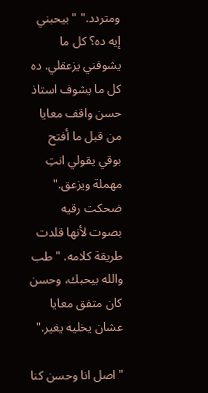ومتردد." "بيحبني إيه ده؟ كل ما يشوفني يزعقلي. ده كل ما يشوف استاذ حسن واقف معايا من قبل ما أفتح بوقي يقولي انتِ مهملة ويزعق." ضحكت رقيه بصوت لأنها قلدت طريقة كلامه. "طب والله بيحبك، وحسن كان متفق معايا عشان يخليه يغير."

"اصل انا وحسن كنا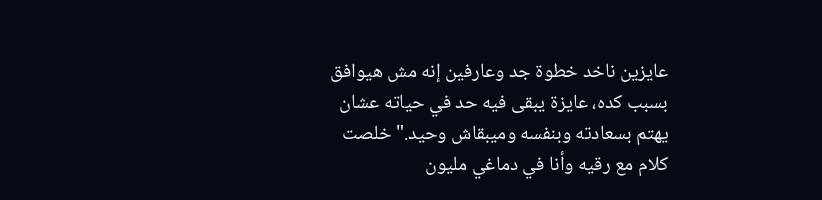عايزين ناخد خطوة جد وعارفين إنه مش هيوافق بسبب كده، عايزة يبقى فيه حد في حياته عشان يهتم بسعادته وبنفسه وميبقاش وحيد." خلصت كلام مع رقيه وأنا في دماغي مليون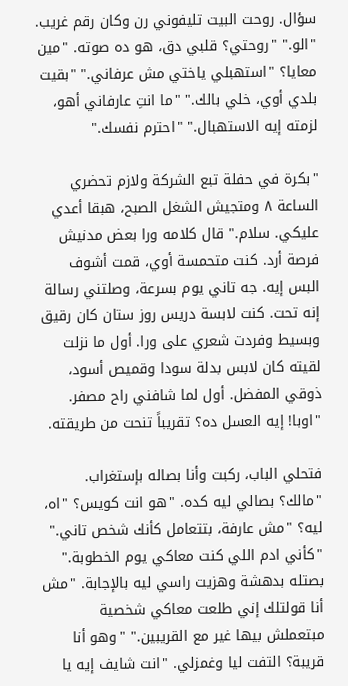سؤال. روحت البيت تليفوني رن وكان رقم غريب. "الو." "روحتي؟ قلبي دق، هو ده صوته. "مين معايا؟ "استهبلي ياختي مش عرفاني." "بقيت بلدي أوي، خلي بالك." "ما انتِ عارفاني أهو، لزمته إيه الاستهبال." "احترم نفسك."

"بكرة في حفلة تبع الشركة ولازم تحضري الساعة ٨ ومتجيش الشغل الصبح، هبقا أعدي عليكي. سلام." قال كلامه ورا بعض مدنيش فرصة أرد. كنت متحمسة أوي، قمت أشوف البس إيه. جه تاني يوم بسرعة، وصلتني رسالة إنه تحت. كنت لابسة دريس روز ستان كان رقيق وبسيط وفردت شعري على ورا. أول ما نزلت لقيته كان لابس بدلة سودا وقميص أسود، ذوقي المفضل. أول لما شافني راح مصفر. "اوبا! إيه العسل ده؟ تقريباً تنحت من طريقته.

فتحلي الباب، ركبت وأنا بصاله بإستغراب. "مالك؟ بصالي ليه كده. "هو انت كويس؟ "اه، ليه؟ "مش عارفة، بتتعامل كأنك شخص تاني." "كأني ادم اللي كنت معاكي يوم الخطوبة." بصتله بدهشة وهزيت راسي ليه بالإجابة. "مش أنا قولتلك إني طلعت معاكي شخصية مبتعملش بيها غير مع القريبين." "وهو أنا قريبة؟ التفت ليا وغمزلي. "انت شايف إيه يا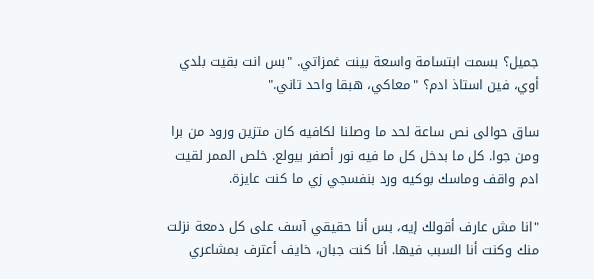جميل؟ بسمت ابتسامة واسعة بينت غمزاتي. "بس انت بقيت بلدي أوي، فين استاذ ادم؟ "معاكي، هبقا واحد تاني."

ساق حوالى نص ساعة لحد ما وصلنا لكافيه كان متزين ورود من برا ومن جوا. كل ما بدخل كل ما فيه نور أصفر بيولع. خلص الممر لقيت ادم واقف وماسك بوكيه ورد بنفسجي زي ما كنت عايزة.

"انا مش عارف أقولك إيه، بس أنا حقيقي آسف على كل دمعة نزلت منك وكنت أنا السبب فيها. أنا كنت جبان، خايف أعترف بمشاعري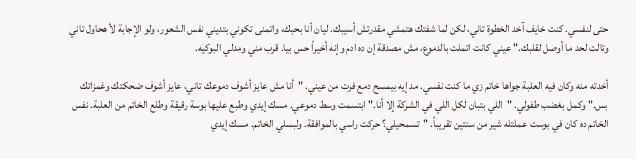حتى لنفسي. كنت خايف آخد الخطوة تاني، لكن لما شفتك هتمشي مقدرتش أسيبك. ليان أنا بحبك، واتمنى تكوني بتديني نفس الشعور، ولو الإجابة لأ هحاول تاني وتالت لحد ما أوصل لقلبك." عيني كانت اتملت بالدموع، مش مصدقة إن ده ادم وإنه أخيراً حس بيا. قرب مني ومدلي البوكيه.

أخدته منه وكان فيه العلبة جواها خاتم زي ما كنت نفسي. مد إيه بيمسح دمع فرت من عيني. "أنا مش عايز أشوف دموعك تاني، عايز أشوف ضحكتك وغمزاتك بس." وكمل بغضب طفولي. "اللي بتبان لكل اللي في الشركة إلا أنا." ابتسمت وسط دموعي. مسك إيدي وطبع عليها بوسة رقيقة وطلع الخاتم من العلبة. نفس الخاتم ده كان في بوست عملتله شير من سنتين تقريباً. "تسمحيلي؟ حركت راسي بالموافقة. ولبسلي الخاتم. مسك إيدي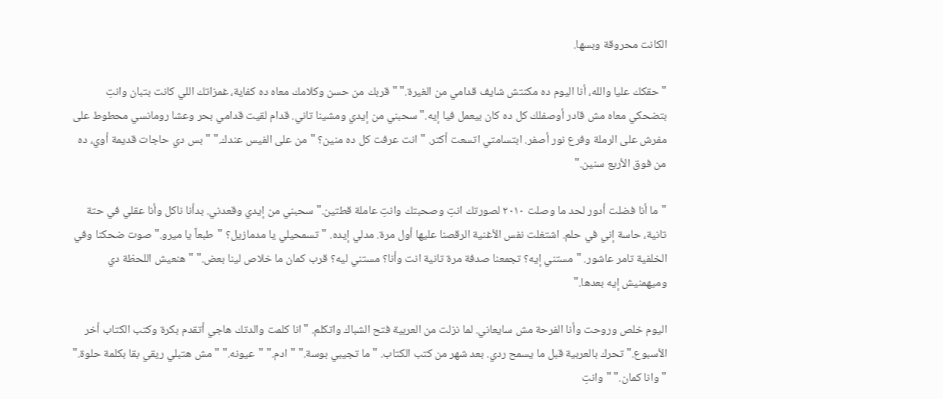الكانت محروقة وبسها.

"حقكك عليا والله، أنا اليوم ده مكنتش شايف قدامي من الغيرة." "قربك من حسن وكلامك معاه ده كفاية، غمزاتك اللي كانت بتبان وانتِ بتضحكي معاه مش قادر أوصفلك كل ده كان بيعمل فيا إيه." سحبني من إيدي ومشينا تاني. قدام لقيت قدامي بحر وعشا رومانسي محطوط على مفرش على الرملة وفرع نور أصفر. ابتسامتي اتسعت أكتر. "انت عرفت كل ده منين؟ "من على الفيس عندك." "بس دي حاجات قديمة أوي، ده من فوق الأربع سنين."

"ما أنا فضلت أدور لحد ما وصلت ٢٠١٠ لصورتك انتِ وصحبتك وانتِ عاملة قطتين." سحبني من إيدي وقعدني. بدأنا ناكل وأنا عقلي في حتة تانية، حاسة إني في حلم. اشتغلت نفس الأغنية الرقصنا عليها أول مرة. مدلي إيده. "تسمحيلي يا مدمازيل؟ "طبعاً يا ميرو." صوت ضحكنا وفي الخلفية تامر عاشور. "مستني إيه؟ تجمعنا صدفة مرة تانية انت وأنا؟ مستني ليه؟ قرب كمان ما خلاص لينا بعض." "هنعيش اللحظة دي وميهمنيش إيه بعدها."

اليوم خلص وروحت وأنا الفرحة مش سايعاني. لما نزلت من العربية فتح الشباك واتكلم. "انا كلمت والدتك هاجي أتقدم بكرة وكتب الكتاب أخر الأسبوع." تحرك بالعربية قبل ما يسمح ردي. بعد شهر من كتب الكتاب. "ما تجيبي بوسة." "ادم." "عيونه." "مش هتبلي ريقي بقا بكلمة حلوة." "وانا كمان." "وانتِ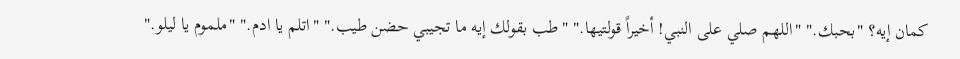كمان إيه؟ "بحبك." "اللهم صلي على النبي! أخيراً قولتيها." "طب بقولك إيه ما تجيبي حضن طيب." "اتلم يا ادم." "ملموم يا ليلو."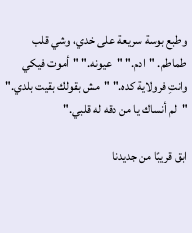وطبع بوسة سريعة على خدي، وشي قلب طماطم. "ادم." "عيونه." "أموت فيكي وانتِ فرولاية كده." "مش بقولك بقيت بلدي." "لم أنساك يا من دقه له قلبي."

ابق قريبًا من جديدنا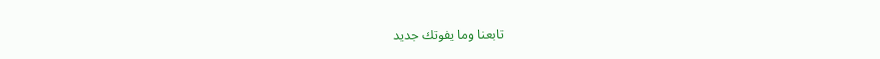تابعنا وما يفوتك جديد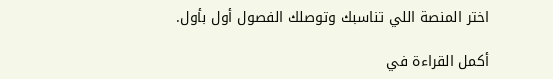اختر المنصة اللي تناسبك وتوصلك الفصول أول بأول.

أكمل القراءة في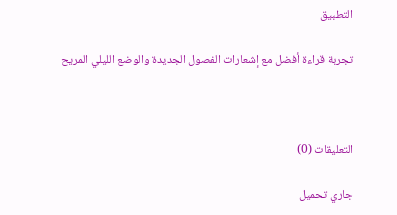التطبيق

تجربة قراءة أفضل مع إشعارات الفصول الجديدة والوضع الليلي المريح



التعليقات (0)

جاري تحميل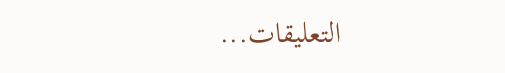التعليقات...